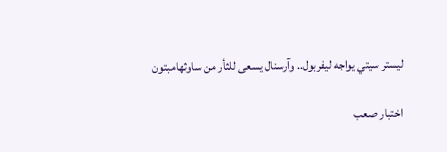ليستر سيتي يواجه ليفربول.. وآرسنال يسعى للثأر من ساوثهامبتون

اختبار صعب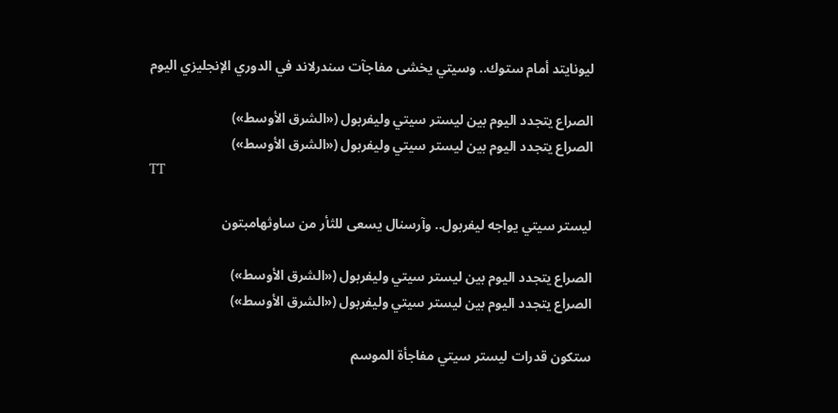ليونايتد أمام ستوك.. وسيتي يخشى مفاجآت سندرلاند في الدوري الإنجليزي اليوم

الصراع يتجدد اليوم بين ليستر سيتي وليفربول («الشرق الأوسط»)
الصراع يتجدد اليوم بين ليستر سيتي وليفربول («الشرق الأوسط»)
TT

ليستر سيتي يواجه ليفربول.. وآرسنال يسعى للثأر من ساوثهامبتون

الصراع يتجدد اليوم بين ليستر سيتي وليفربول («الشرق الأوسط»)
الصراع يتجدد اليوم بين ليستر سيتي وليفربول («الشرق الأوسط»)

ستكون قدرات ليستر سيتي مفاجأة الموسم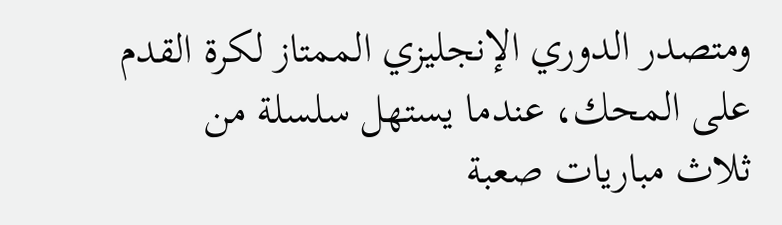ومتصدر الدوري الإنجليزي الممتاز لكرة القدم على المحك، عندما يستهل سلسلة من ثلاث مباريات صعبة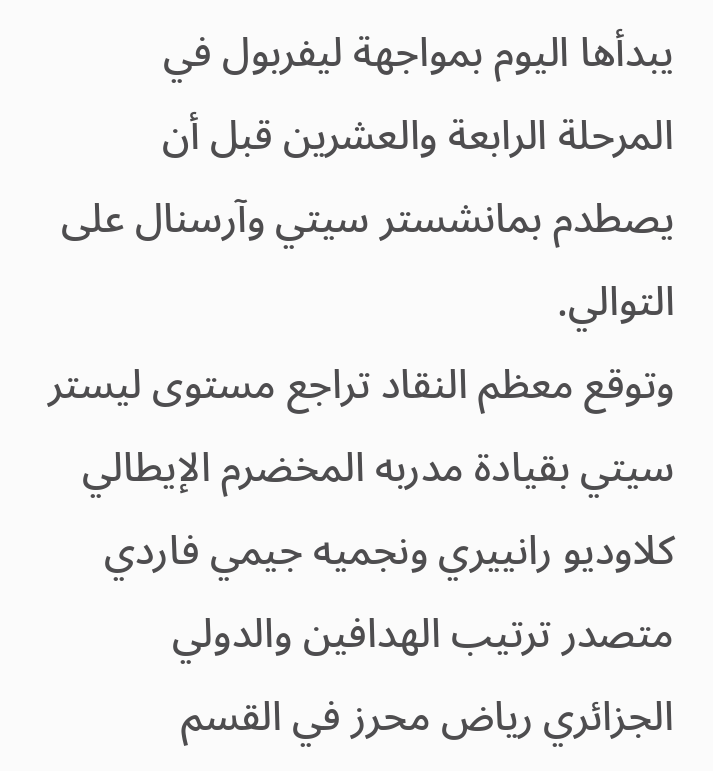يبدأها اليوم بمواجهة ليفربول في المرحلة الرابعة والعشرين قبل أن يصطدم بمانشستر سيتي وآرسنال على التوالي.
وتوقع معظم النقاد تراجع مستوى ليستر سيتي بقيادة مدربه المخضرم الإيطالي كلاوديو رانييري ونجميه جيمي فاردي متصدر ترتيب الهدافين والدولي الجزائري رياض محرز في القسم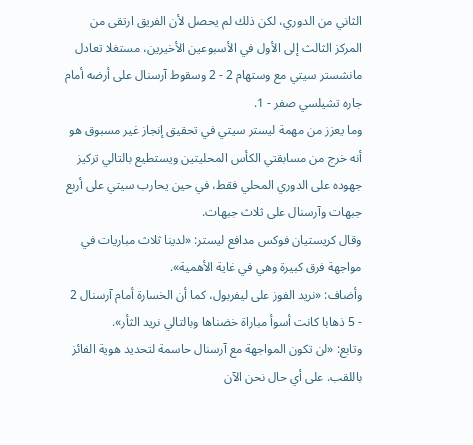الثاني من الدوري، لكن ذلك لم يحصل لأن الفريق ارتقى من المركز الثالث إلى الأول في الأسبوعين الأخيرين، مستغلا تعادل مانشستر سيتي مع وستهام 2 - 2 وسقوط آرسنال على أرضه أمام جاره تشيلسي صفر - 1.
وما يعزز من مهمة ليستر سيتي في تحقيق إنجاز غير مسبوق هو أنه خرج من مسابقتي الكأس المحليتين ويستطيع بالتالي تركيز جهوده على الدوري المحلي فقط، في حين يحارب سيتي على أربع جبهات وآرسنال على ثلاث جبهات.
وقال كريستيان فوكس مدافع ليستر: «لدينا ثلاث مباريات في مواجهة فرق كبيرة وهي في غاية الأهمية».
وأضاف: «نريد الفوز على ليفربول، كما أن الخسارة أمام آرسنال 2 - 5 ذهابا كانت أسوأ مباراة خضناها وبالتالي نريد الثأر».
وتابع: «لن تكون المواجهة مع آرسنال حاسمة لتحديد هوية الفائز باللقب. على أي حال نحن الآن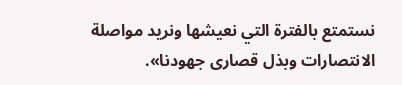نستمتع بالفترة التي نعيشها ونريد مواصلة الانتصارات وبذل قصارى جهودنا».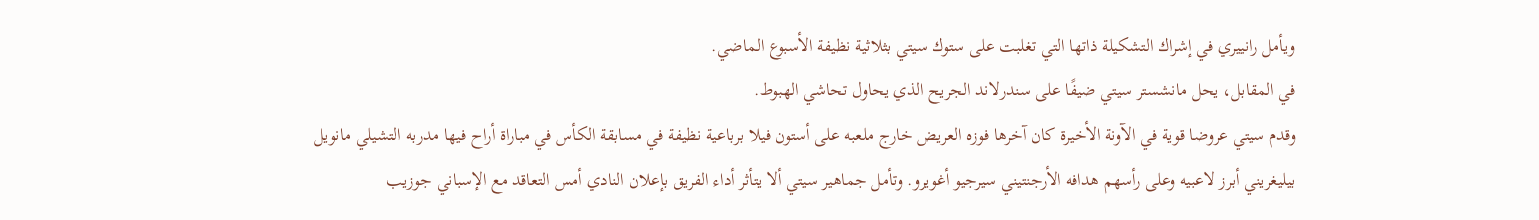ويأمل رانييري في إشراك التشكيلة ذاتها التي تغلبت على ستوك سيتي بثلاثية نظيفة الأسبوع الماضي.
في المقابل، يحل مانشستر سيتي ضيفًا على سندرلاند الجريح الذي يحاول تحاشي الهبوط.
وقدم سيتي عروضا قوية في الآونة الأخيرة كان آخرها فوزه العريض خارج ملعبه على أستون فيلا برباعية نظيفة في مسابقة الكأس في مباراة أراح فيها مدربه التشيلي مانويل بيليغريني أبرز لاعبيه وعلى رأسهم هدافه الأرجنتيني سيرجيو أغويرو. وتأمل جماهير سيتي ألا يتأثر أداء الفريق بإعلان النادي أمس التعاقد مع الإسباني جوزيب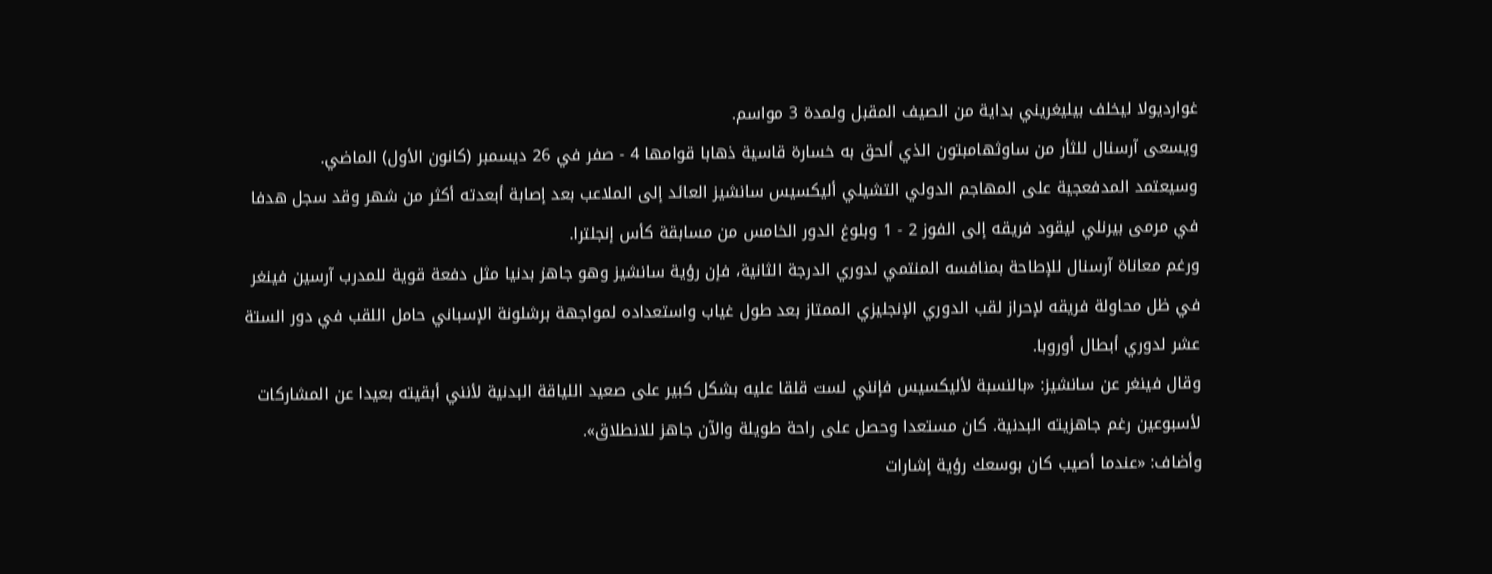غوارديولا ليخلف بيليغريني بداية من الصيف المقبل ولمدة 3 مواسم.
ويسعى آرسنال للثأر من ساوثهامبتون الذي ألحق به خسارة قاسية ذهابا قوامها 4 - صفر في 26 ديسمبر (كانون الأول) الماضي.
وسيعتمد المدفعجية على المهاجم الدولي التشيلي أليكسيس سانشيز العائد إلى الملاعب بعد إصابة أبعدته أكثر من شهر وقد سجل هدفا في مرمى بيرنلي ليقود فريقه إلى الفوز 2 - 1 وبلوغ الدور الخامس من مسابقة كأس إنجلترا.
ورغم معاناة آرسنال للإطاحة بمنافسه المنتمي لدوري الدرجة الثانية، فإن رؤية سانشيز وهو جاهز بدنيا مثل دفعة قوية للمدرب آرسين فينغر في ظل محاولة فريقه لإحراز لقب الدوري الإنجليزي الممتاز بعد طول غياب واستعداده لمواجهة برشلونة الإسباني حامل اللقب في دور الستة عشر لدوري أبطال أوروبا.
وقال فينغر عن سانشيز: «بالنسبة لأليكسيس فإنني لست قلقا عليه بشكل كبير على صعيد اللياقة البدنية لأنني أبقيته بعيدا عن المشاركات لأسبوعين رغم جاهزيته البدنية. كان مستعدا وحصل على راحة طويلة والآن جاهز للانطلاق».
وأضاف: «عندما أصيب كان بوسعك رؤية إشارات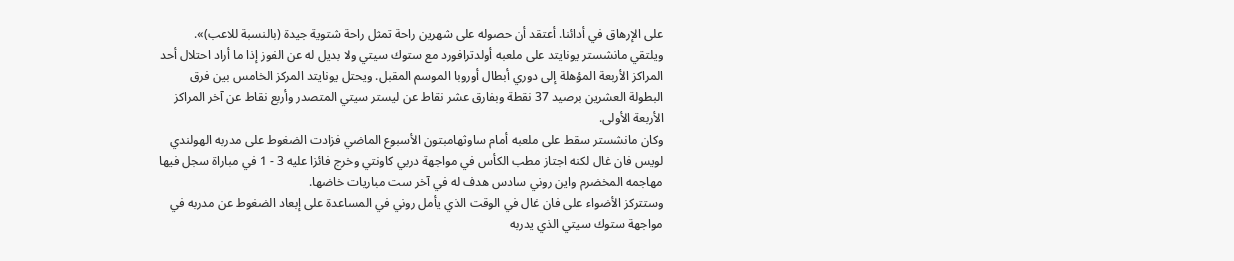على الإرهاق في أدائنا. أعتقد أن حصوله على شهرين راحة تمثل راحة شتوية جيدة (بالنسبة للاعب)».
ويلتقي مانشستر يونايتد على ملعبه أولدترافورد مع ستوك سيتي ولا بديل له عن الفوز إذا ما أراد احتلال أحد المراكز الأربعة المؤهلة إلى دوري أبطال أوروبا الموسم المقبل. ويحتل يونايتد المركز الخامس بين فرق البطولة العشرين برصيد 37 نقطة وبفارق عشر نقاط عن ليستر سيتي المتصدر وأربع نقاط عن آخر المراكز الأربعة الأولى.
وكان مانشستر سقط على ملعبه أمام ساوثهامبتون الأسبوع الماضي فزادت الضغوط على مدربه الهولندي لويس فان غال لكنه اجتاز مطب الكأس في مواجهة دربي كاونتي وخرج فائزا عليه 3 - 1 في مباراة سجل فيها مهاجمه المخضرم واين روني سادس هدف له في آخر ست مباريات خاضها.
وستتركز الأضواء على فان غال في الوقت الذي يأمل روني في المساعدة على إبعاد الضغوط عن مدربه في مواجهة ستوك سيتي الذي يدربه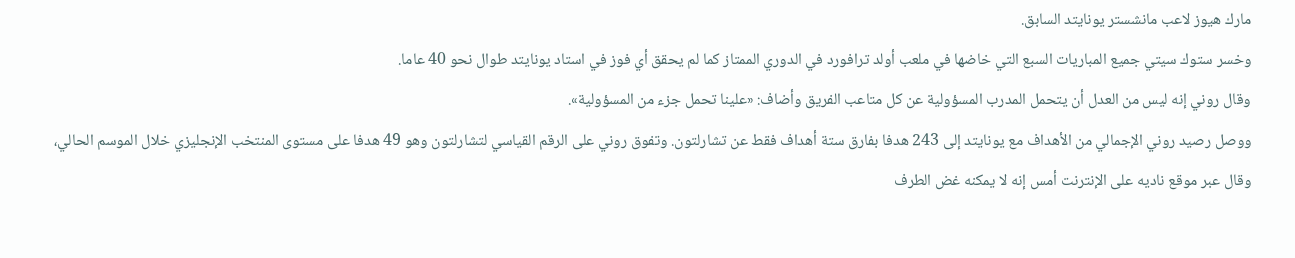مارك هيوز لاعب مانشستر يونايتد السابق.
وخسر ستوك سيتي جميع المباريات السبع التي خاضها في ملعب أولد ترافورد في الدوري الممتاز كما لم يحقق أي فوز في استاد يونايتد طوال نحو 40 عاما.
وقال روني إنه ليس من العدل أن يتحمل المدرب المسؤولية عن كل متاعب الفريق وأضاف: «علينا تحمل جزء من المسؤولية».
ووصل رصيد روني الإجمالي من الأهداف مع يونايتد إلى 243 هدفا بفارق ستة أهداف فقط عن تشارلتون. وتفوق روني على الرقم القياسي لتشارلتون وهو 49 هدفا على مستوى المنتخب الإنجليزي خلال الموسم الحالي، وقال عبر موقع ناديه على الإنترنت أمس إنه لا يمكنه غض الطرف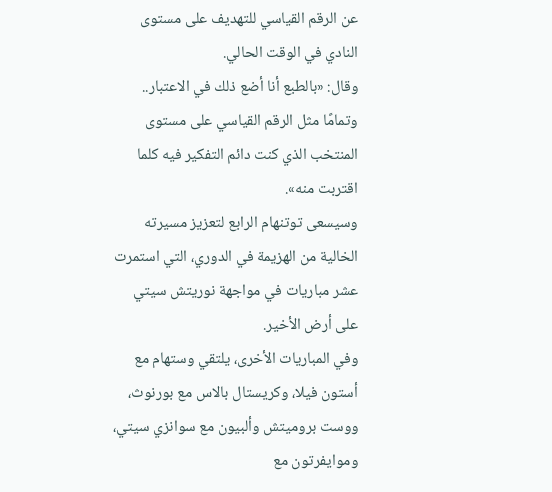عن الرقم القياسي للتهديف على مستوى النادي في الوقت الحالي.
وقال: «بالطبع أنا أضع ذلك في الاعتبار.. وتمامًا مثل الرقم القياسي على مستوى المنتخب الذي كنت دائم التفكير فيه كلما اقتربت منه».
وسيسعى توتنهام الرابع لتعزيز مسيرته الخالية من الهزيمة في الدوري، التي استمرت عشر مباريات في مواجهة نوريتش سيتي على أرض الأخير.
وفي المباريات الأخرى، يلتقي وستهام مع أستون فيلا، وكريستال بالاس مع بورنوث، ووست بروميتش وألبيون مع سوانزي سيتي، وموايفرتون مع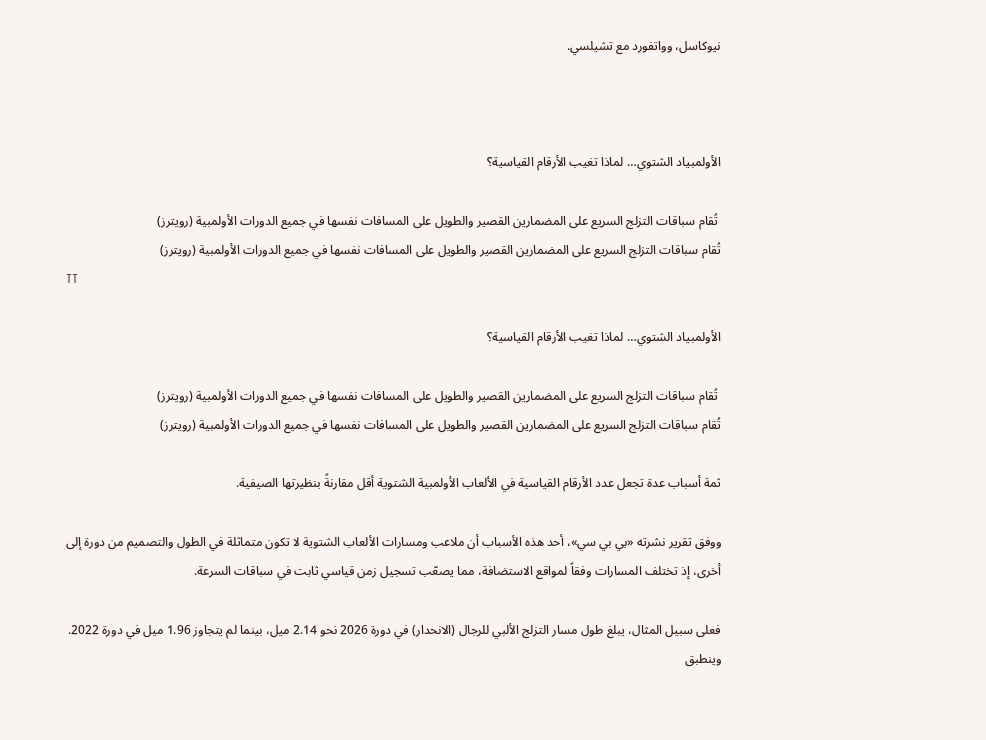نيوكاسل، وواتفورد مع تشيلسي.



الأولمبياد الشتوي… لماذا تغيب الأرقام القياسية؟

 تُقام سباقات التزلج السريع على المضمارين القصير والطويل على المسافات نفسها في جميع الدورات الأولمبية (رويترز)
تُقام سباقات التزلج السريع على المضمارين القصير والطويل على المسافات نفسها في جميع الدورات الأولمبية (رويترز)
TT

الأولمبياد الشتوي… لماذا تغيب الأرقام القياسية؟

 تُقام سباقات التزلج السريع على المضمارين القصير والطويل على المسافات نفسها في جميع الدورات الأولمبية (رويترز)
تُقام سباقات التزلج السريع على المضمارين القصير والطويل على المسافات نفسها في جميع الدورات الأولمبية (رويترز)

ثمة أسباب عدة تجعل عدد الأرقام القياسية في الألعاب الأولمبية الشتوية أقل مقارنةً بنظيرتها الصيفية.

ووفق تقرير نشرته «بي بي سي»، أحد هذه الأسباب أن ملاعب ومسارات الألعاب الشتوية لا تكون متماثلة في الطول والتصميم من دورة إلى أخرى، إذ تختلف المسارات وفقاً لمواقع الاستضافة، مما يصعّب تسجيل زمن قياسي ثابت في سباقات السرعة.

فعلى سبيل المثال، يبلغ طول مسار التزلج الألبي للرجال (الانحدار) في دورة 2026 نحو 2.14 ميل، بينما لم يتجاوز 1.96 ميل في دورة 2022. وينطبق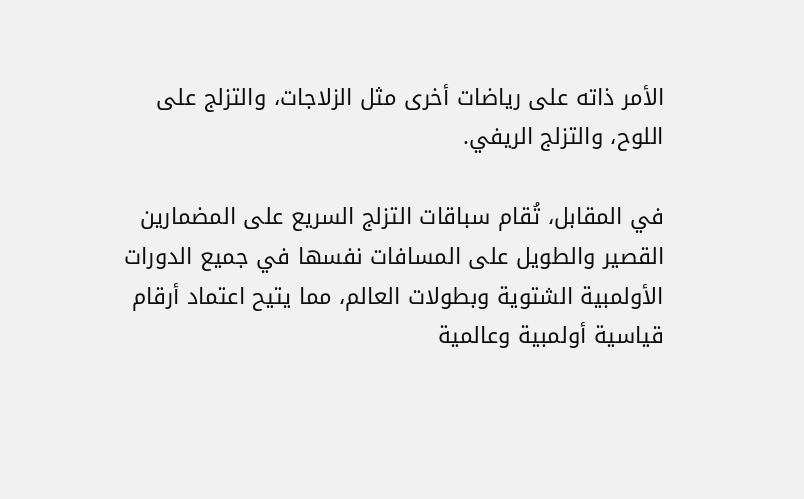الأمر ذاته على رياضات أخرى مثل الزلاجات، والتزلج على اللوح، والتزلج الريفي.

في المقابل، تُقام سباقات التزلج السريع على المضمارين القصير والطويل على المسافات نفسها في جميع الدورات الأولمبية الشتوية وبطولات العالم، مما يتيح اعتماد أرقام قياسية أولمبية وعالمية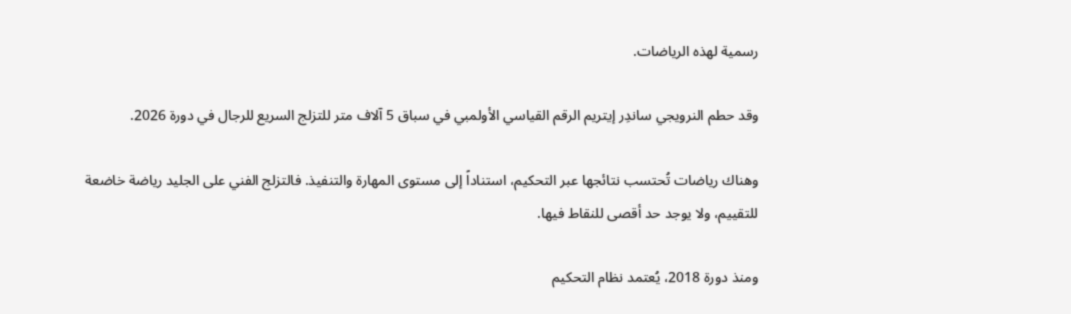رسمية لهذه الرياضات.

وقد حطم النرويجي ساندِر إيتريم الرقم القياسي الأولمبي في سباق 5 آلاف متر للتزلج السريع للرجال في دورة 2026.

وهناك رياضات تُحتسب نتائجها عبر التحكيم، استناداً إلى مستوى المهارة والتنفيذ. فالتزلج الفني على الجليد رياضة خاضعة للتقييم، ولا يوجد حد أقصى للنقاط فيها.

ومنذ دورة 2018، يُعتمد نظام التحكيم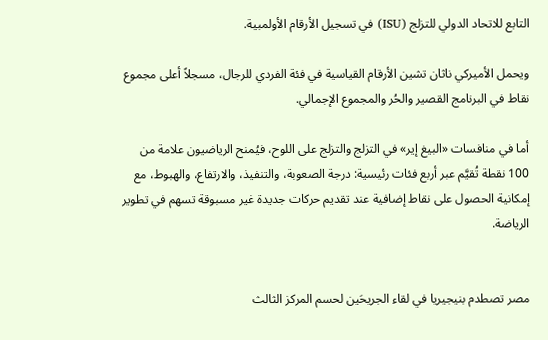التابع للاتحاد الدولي للتزلج (ISU) في تسجيل الأرقام الأولمبية.

ويحمل الأميركي ناثان تشين الأرقام القياسية في فئة الفردي للرجال، مسجلاً أعلى مجموع نقاط في البرنامج القصير والحُر والمجموع الإجمالي.

أما في منافسات «البيغ إير» في التزلج والتزلج على اللوح، فيُمنح الرياضيون علامة من 100 نقطة تُقيَّم عبر أربع فئات رئيسية: درجة الصعوبة، والتنفيذ، والارتفاع، والهبوط، مع إمكانية الحصول على نقاط إضافية عند تقديم حركات جديدة غير مسبوقة تسهم في تطوير الرياضة.


مصر تصطدم بنيجيريا في لقاء الجريحَين لحسم المركز الثالث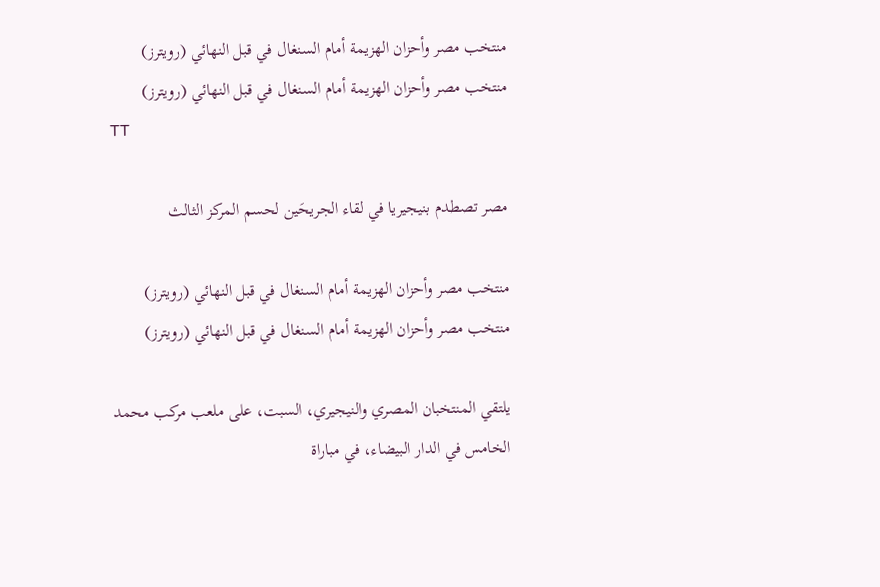منتخب مصر وأحزان الهزيمة أمام السنغال في قبل النهائي (رويترز)
منتخب مصر وأحزان الهزيمة أمام السنغال في قبل النهائي (رويترز)
TT

مصر تصطدم بنيجيريا في لقاء الجريحَين لحسم المركز الثالث

منتخب مصر وأحزان الهزيمة أمام السنغال في قبل النهائي (رويترز)
منتخب مصر وأحزان الهزيمة أمام السنغال في قبل النهائي (رويترز)

يلتقي المنتخبان المصري والنيجيري، السبت، على ملعب مركب محمد الخامس في الدار البيضاء، في مباراة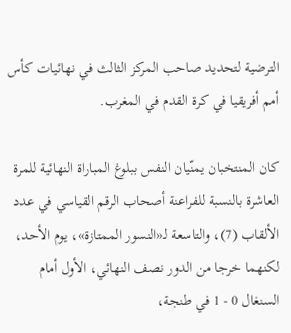الترضية لتحديد صاحب المركز الثالث في نهائيات كأس أمم أفريقيا في كرة القدم في المغرب.

كان المنتخبان يمنّيان النفس ببلوغ المباراة النهائية للمرة العاشرة بالنسبة للفراعنة أصحاب الرقم القياسي في عدد الألقاب (7)، والتاسعة لـ«النسور الممتازة»، يوم الأحد، لكنهما خرجا من الدور نصف النهائي، الأول أمام السنغال 0 - 1 في طنجة،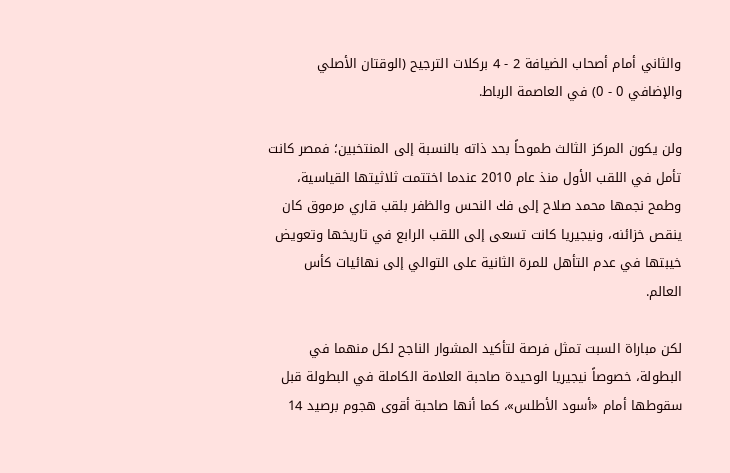والثاني أمام أصحاب الضيافة 2 - 4 بركلات الترجيح (الوقتان الأصلي والإضافي 0 - 0) في العاصمة الرباط.

ولن يكون المركز الثالث طموحاً بحد ذاته بالنسبة إلى المنتخبين؛ فمصر كانت تأمل في اللقب الأول منذ عام 2010 عندما اختتمت ثلاثيتها القياسية، وطمح نجمها محمد صلاح إلى فك النحس والظفر بلقب قاري مرموق كان ينقص خزائنه، ونيجيريا كانت تسعى إلى اللقب الرابع في تاريخها وتعويض خيبتها في عدم التأهل للمرة الثانية على التوالي إلى نهائيات كأس العالم.

لكن مباراة السبت تمثل فرصة لتأكيد المشوار الناجح لكل منهما في البطولة، خصوصاً نيجيريا الوحيدة صاحبة العلامة الكاملة في البطولة قبل سقوطها أمام «أسود الأطلس»، كما أنها صاحبة أقوى هجوم برصيد 14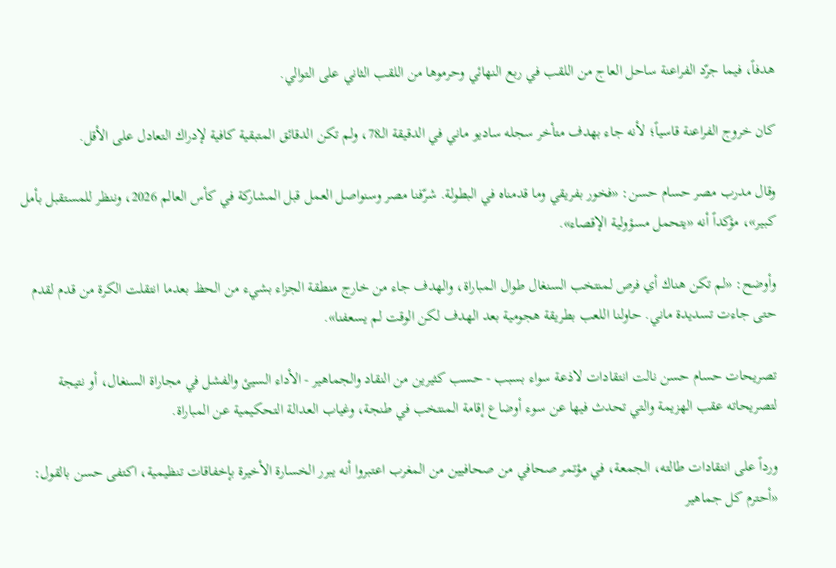هدفاً، فيما جرّد الفراعنة ساحل العاج من اللقب في ربع النهائي وحرموها من اللقب الثاني على التوالي.

كان خروج الفراعنة قاسياً؛ لأنه جاء بهدف متأخر سجله ساديو ماني في الدقيقة الـ78، ولم تكن الدقائق المتبقية كافية لإدراك التعادل على الأقل.

وقال مدرب مصر حسام حسن: «فخور بفريقي وما قدمناه في البطولة. شرّفنا مصر وسنواصل العمل قبل المشاركة في كأس العالم 2026، وننظر للمستقبل بأمل كبير»، مؤكداً أنه «يتحمل مسؤولية الإقصاء».

وأوضح: «لم تكن هناك أي فرص لمنتخب السنغال طوال المباراة، والهدف جاء من خارج منطقة الجزاء بشيء من الحظ بعدما انتقلت الكرة من قدم لقدم حتى جاءت تسديدة ماني. حاولنا اللعب بطريقة هجومية بعد الهدف لكن الوقت لم يسعفنا».

تصريحات حسام حسن نالت انتقادات لاذعة سواء بسبب - حسب كثيرين من النقاد والجماهير - الأداء السيئ والفشل في مجاراة السنغال، أو نتيجة لتصريحاته عقب الهزيمة والتي تحدث فيها عن سوء أوضاع إقامة المنتخب في طنجة، وغياب العدالة التحكيمية عن المباراة.

ورداً على انتقادات طالته، الجمعة، في مؤتمر صحافي من صحافيين من المغرب اعتبروا أنه يبرر الخسارة الأخيرة بإخفاقات تنظيمية، اكتفى حسن بالقول: «أحترم كل جماهير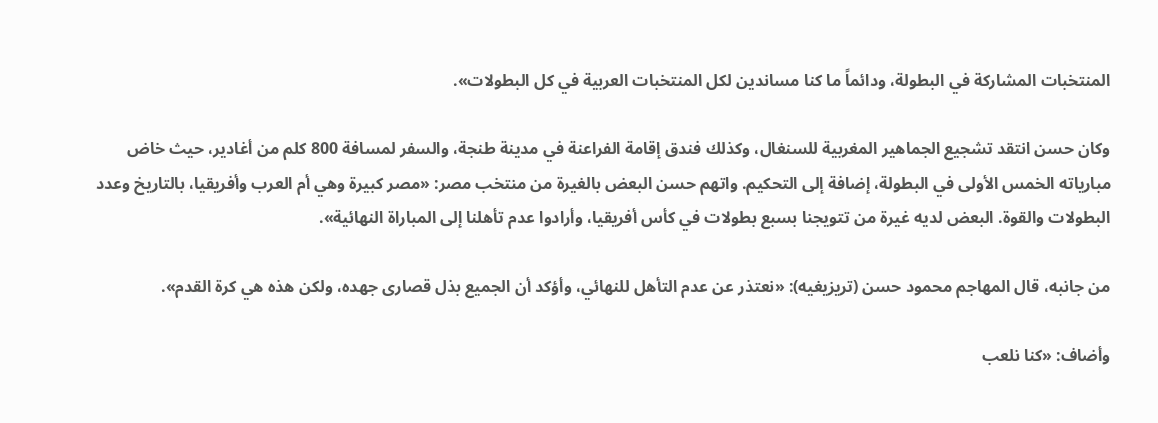المنتخبات المشاركة في البطولة، ودائماً ما كنا مساندين لكل المنتخبات العربية في كل البطولات».

وكان حسن انتقد تشجيع الجماهير المغربية للسنغال، وكذلك فندق إقامة الفراعنة في مدينة طنجة، والسفر لمسافة 800 كلم من أغادير، حيث خاض مبارياته الخمس الأولى في البطولة، إضافة إلى التحكيم. واتهم حسن البعض بالغيرة من منتخب مصر: «مصر كبيرة وهي أم العرب وأفريقيا، بالتاريخ وعدد البطولات والقوة. البعض لديه غيرة من تتويجنا بسبع بطولات في كأس أفريقيا، وأرادوا عدم تأهلنا إلى المباراة النهائية».

من جانبه، قال المهاجم محمود حسن (تريزيغيه): «نعتذر عن عدم التأهل للنهائي، وأؤكد أن الجميع بذل قصارى جهده، ولكن هذه هي كرة القدم».

وأضاف: «كنا نلعب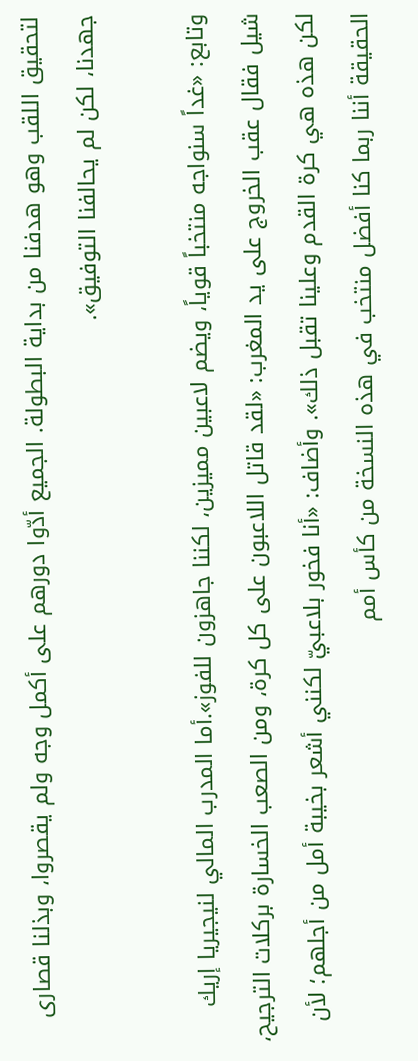لتحقيق اللقب وهو هدفنا من بداية البطولة. الجميع أدّوا دورهم على أكمل وجه ولم يقصروا، وبذلنا قصارى جهدنا، لكن لم يحالفنا التوفيق».

وتابع: «غداً سنواجه منتخباً قوياً، ويضم لاعبين مميزين، لكننا جاهزون للفوز».أما المدرب المالي لنيجيريا إريك شيل فقال عقب الخروج على يد المغرب: «لقد قاتل اللاعبون على كل كرة، ومن الصعب الخسارة بركلات الترجيح، لكن هذه هي كرة القدم وعلينا تقبل ذلك». وأضاف: «أنا فخور بلاعبيّ لكنني أشعر بخيبة أمل من أجلهم؛ لأن الحقيقة أننا ربما كنا أفضل منتخب في هذه النسخة من كأس أمم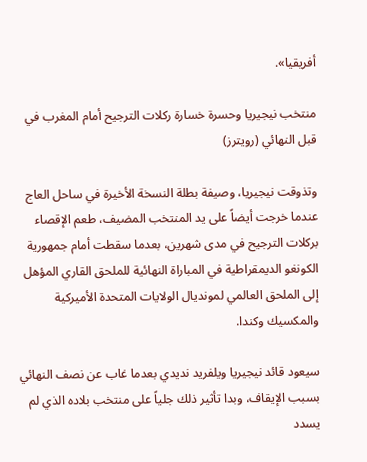أفريقيا».

منتخب نيجيريا وحسرة خسارة ركلات الترجيح أمام المغرب في قبل النهائي (رويترز)

وتذوقت نيجيريا، وصيفة بطلة النسخة الأخيرة في ساحل العاج عندما خرجت أيضاً على يد المنتخب المضيف، طعم الإقصاء بركلات الترجيح في مدى شهرين، بعدما سقطت أمام جمهورية الكونغو الديمقراطية في المباراة النهائية للملحق القاري المؤهل إلى الملحق العالمي لمونديال الولايات المتحدة الأميركية والمكسيك وكندا.

سيعود قائد نيجيريا ويلفريد نديدي بعدما غاب عن نصف النهائي بسبب الإيقاف، وبدا تأثير ذلك جلياً على منتخب بلاده الذي لم يسدد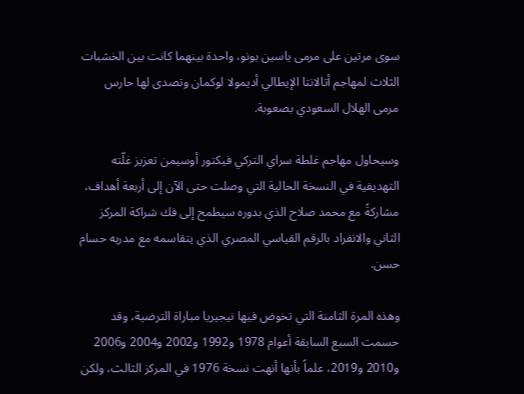سوى مرتين على مرمى ياسين بونو، واحدة بينهما كانت بين الخشبات الثلاث لمهاجم أتالانتا الإيطالي أديمولا لوكمان وتصدى لها حارس مرمى الهلال السعودي بصعوبة.

وسيحاول مهاجم غلطة سراي التركي فيكتور أوسيمن تعزيز غلّته التهديفية في النسخة الحالية التي وصلت حتى الآن إلى أربعة أهداف، مشاركةً مع محمد صلاح الذي بدوره سيطمح إلى فك شراكة المركز الثاني والانفراد بالرقم القياسي المصري الذي يتقاسمه مع مدربه حسام حسن.

وهذه المرة الثامنة التي تخوض فيها نيجيريا مباراة الترضية، وقد حسمت السبع السابقة أعوام 1978 و1992 و2002 و2004 و2006 و2010 و2019، علماً بأنها أنهت نسخة 1976 في المركز الثالث، ولكن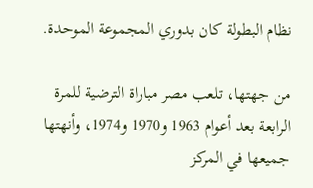نظام البطولة كان بدوري المجموعة الموحدة.

من جهتها، تلعب مصر مباراة الترضية للمرة الرابعة بعد أعوام 1963 و1970 و1974، وأنهتها جميعها في المركز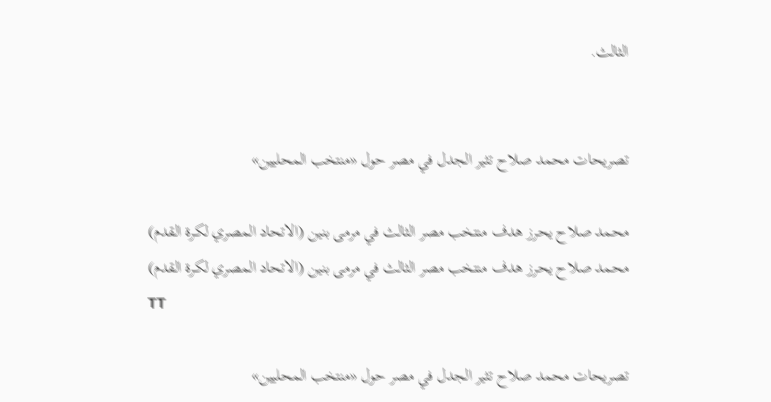الثالث.


تصريحات محمد صلاح تثير الجدل في مصر حول «منتخب المحليين»

محمد صلاح يحرز هدف منتخب مصر الثالث في مرمى بنين (الاتحاد المصري لكرة القدم)
محمد صلاح يحرز هدف منتخب مصر الثالث في مرمى بنين (الاتحاد المصري لكرة القدم)
TT

تصريحات محمد صلاح تثير الجدل في مصر حول «منتخب المحليين»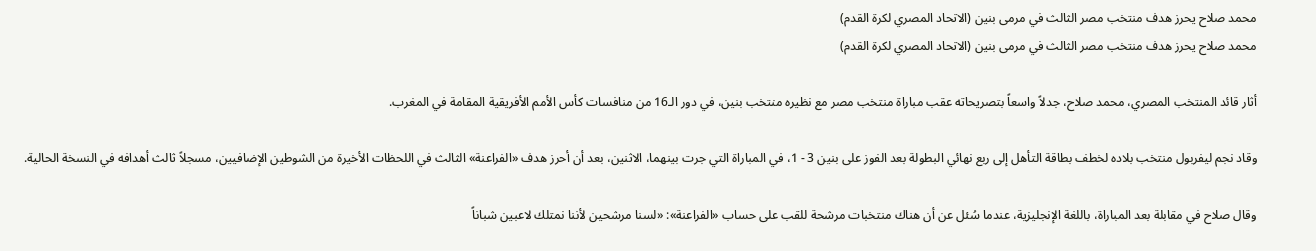محمد صلاح يحرز هدف منتخب مصر الثالث في مرمى بنين (الاتحاد المصري لكرة القدم)
محمد صلاح يحرز هدف منتخب مصر الثالث في مرمى بنين (الاتحاد المصري لكرة القدم)

أثار قائد المنتخب المصري، محمد صلاح، جدلاً واسعاً بتصريحاته عقب مباراة منتخب مصر مع نظيره منتخب بنين، في دور الـ16 من منافسات كأس الأمم الأفريقية المقامة في المغرب.

وقاد نجم ليفربول منتخب بلاده لخطف بطاقة التأهل إلى ربع نهائي البطولة بعد الفوز على بنين 3 - 1، في المباراة التي جرت بينهما، الاثنين، بعد أن أحرز هدف «الفراعنة» الثالث في اللحظات الأخيرة من الشوطين الإضافيين، مسجلاً ثالث أهدافه في النسخة الحالية.

وقال صلاح في مقابلة بعد المباراة، باللغة الإنجليزية، عندما سُئل عن أن هناك منتخبات مرشحة للقب على حساب «الفراعنة»: «لسنا مرشحين لأننا نمتلك لاعبين شباناً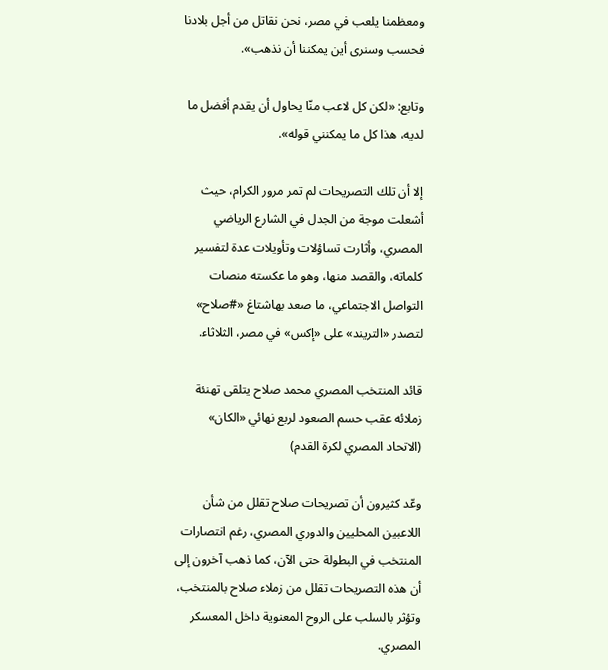ومعظمنا يلعب في مصر، نحن نقاتل من أجل بلادنا فحسب وسنرى أين يمكننا أن نذهب».

وتابع: «لكن كل لاعب منّا يحاول أن يقدم أفضل ما لديه، هذا كل ما يمكنني قوله».

إلا أن تلك التصريحات لم تمر مرور الكرام، حيث أشعلت موجة من الجدل في الشارع الرياضي المصري، وأثارت تساؤلات وتأويلات عدة لتفسير كلماته، والقصد منها، وهو ما عكسته منصات التواصل الاجتماعي، ما صعد بهاشتاغ «#صلاح» لتصدر «التريند» على «إكس» في مصر، الثلاثاء.

قائد المنتخب المصري محمد صلاح يتلقى تهنئة زملائه عقب حسم الصعود لربع نهائي «الكان» (الاتحاد المصري لكرة القدم)

وعّد كثيرون أن تصريحات صلاح تقلل من شأن اللاعبين المحليين والدوري المصري، رغم انتصارات المنتخب في البطولة حتى الآن، كما ذهب آخرون إلى أن هذه التصريحات تقلل من زملاء صلاح بالمنتخب، وتؤثر بالسلب على الروح المعنوية داخل المعسكر المصري.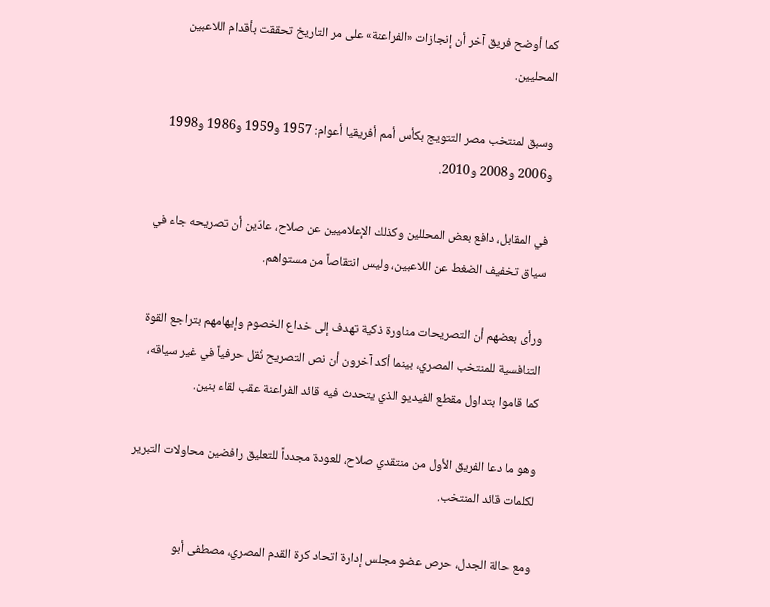كما أوضح فريق آخر أن إنجازات «الفراعنة» على مر التاريخ تحققت بأقدام اللاعبين المحليين.

وسبق لمنتخب مصر التتويج بكأس أمم أفريقيا أعوام: 1957 و1959 و1986 و1998 و2006 و2008 و2010.

في المقابل، دافع بعض المحللين وكذلك الإعلاميين عن صلاح، عادّين أن تصريحه جاء في سياق تخفيف الضغط عن اللاعبين، وليس انتقاصاً من مستواهم.

ورأى بعضهم أن التصريحات مناورة ذكية تهدف إلى خداع الخصوم وإيهامهم بتراجع القوة التنافسية للمنتخب المصري، بينما أكد آخرون أن نص التصريح نُقل حرفياً في غير سياقه، كما قاموا بتداول مقطع الفيديو الذي يتحدث فيه قائد الفراعنة عقب لقاء بنين.

وهو ما دعا الفريق الأول من منتقدي صلاح، للعودة مجدداً للتعليق رافضين محاولات التبرير لكلمات قائد المنتخب.

ومع حالة الجدل، حرص عضو مجلس إدارة اتحاد كرة القدم المصري، مصطفى أبو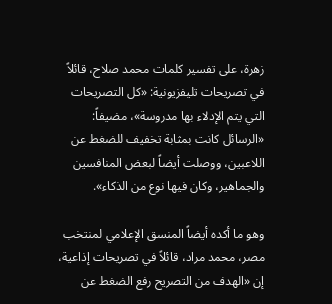زهرة، على تفسير كلمات محمد صلاح، قائلاً في تصريحات تليفزيونية: «كل التصريحات التي يتم الإدلاء بها مدروسة»، مضيفاً: «الرسائل كانت بمثابة تخفيف للضغط عن اللاعبين، ووصلت أيضاً لبعض المنافسين والجماهير، وكان فيها نوع من الذكاء».

وهو ما أكده أيضاً المنسق الإعلامي لمنتخب مصر، محمد مراد، قائلاً في تصريحات إذاعية، إن «الهدف من التصريح رفع الضغط عن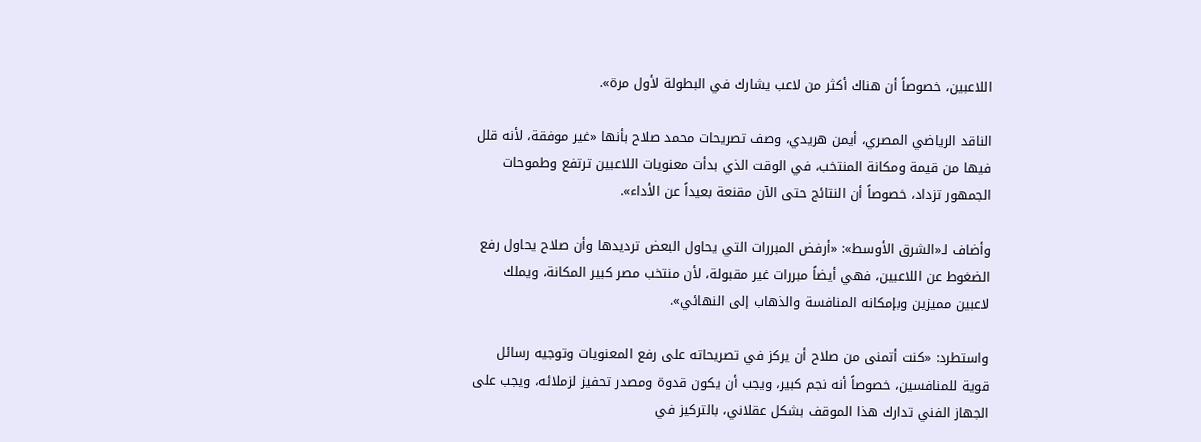اللاعبين، خصوصاً أن هناك أكثر من لاعب يشارك في البطولة لأول مرة».

الناقد الرياضي المصري، أيمن هريدي، وصف تصريحات محمد صلاح بأنها «غير موفقة، لأنه قلل فيها من قيمة ومكانة المنتخب، في الوقت الذي بدأت معنويات اللاعبين ترتفع وطموحات الجمهور تزداد، خصوصاً أن النتائج حتى الآن مقنعة بعيداً عن الأداء».

وأضاف لـ«الشرق الأوسط»: «أرفض المبررات التي يحاول البعض ترديدها وأن صلاح يحاول رفع الضغوط عن اللاعبين، فهي أيضاً مبررات غير مقبولة، لأن منتخب مصر كبير المكانة، ويملك لاعبين مميزين وبإمكانه المنافسة والذهاب إلى النهائي».

واستطرد: «كنت أتمنى من صلاح أن يركز في تصريحاته على رفع المعنويات وتوجيه رسائل قوية للمنافسين، خصوصاً أنه نجم كبير، ويجب أن يكون قدوة ومصدر تحفيز لزملائه، ويجب على الجهاز الفني تدارك هذا الموقف بشكل عقلاني، بالتركيز في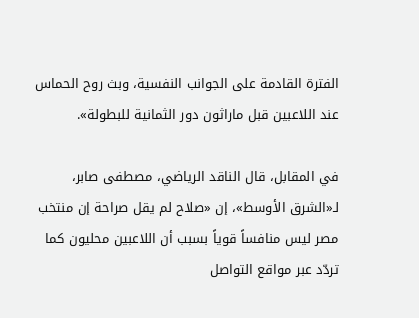الفترة القادمة على الجوانب النفسية، وبث روح الحماس عند اللاعبين قبل ماراثون دور الثمانية للبطولة».

في المقابل، قال الناقد الرياضي، مصطفى صابر، لـ«الشرق الأوسط»، إن «صلاح لم يقل صراحة إن منتخب مصر ليس منافساً قوياً بسبب أن اللاعبين محليون كما تردّد عبر مواقع التواصل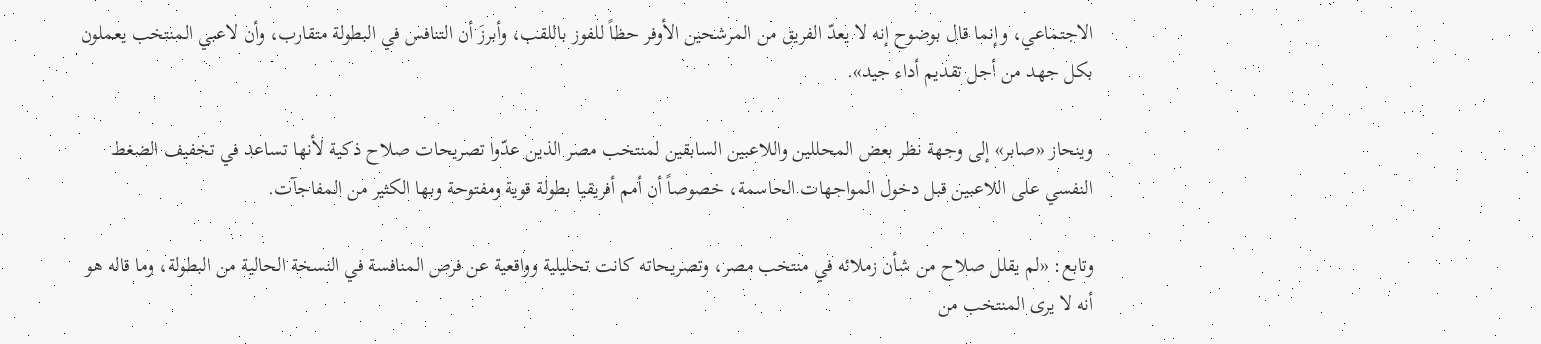الاجتماعي، وإنما قال بوضوح إنه لا يعدّ الفريق من المرشحين الأوفر حظاً للفوز باللقب، وأبرزَ أن التنافس في البطولة متقارب، وأن لاعبي المنتخب يعملون بكل جهد من أجل تقديم أداء جيد».

وينحاز «صابر» إلى وجهة نظر بعض المحللين واللاعبين السابقين لمنتخب مصر الذين عدّوا تصريحات صلاح ذكية لأنها تساعد في تخفيف الضغط النفسي على اللاعبين قبل دخول المواجهات الحاسمة، خصوصاً أن أمم أفريقيا بطولة قوية ومفتوحة وبها الكثير من المفاجآت.

وتابع: «لم يقلل صلاح من شأن زملائه في منتخب مصر، وتصريحاته كانت تحليلية وواقعية عن فرص المنافسة في النسخة الحالية من البطولة، وما قاله هو أنه لا يرى المنتخب من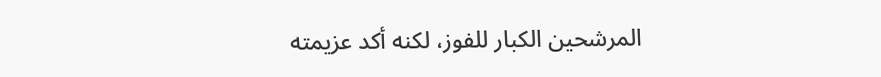المرشحين الكبار للفوز، لكنه أكد عزيمته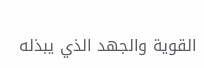القوية والجهد الذي يبذله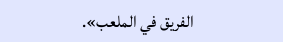الفريق في الملعب».